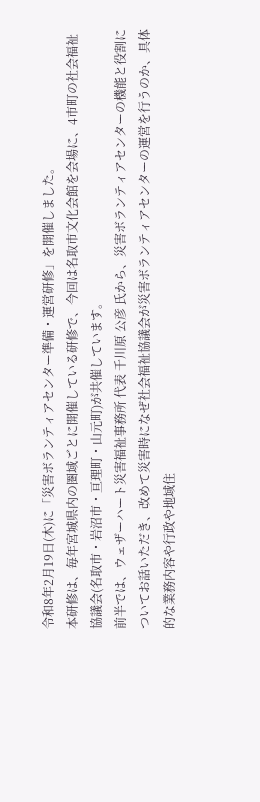令和8年2月19日(木)に「災害ボランティアセンター準備・運営研修」を開催しました。
本研修は、毎年宮城県内の圏域ごとに開催している研修で、今回は名取市文化会館を会場に、4市町の社会福祉協議会(名取市・岩沼市・亘理町・山元町)が共催しています。
前半では、ウェザーハート災害福祉事務所 代表 千川原 公彦 氏から、災害ボランティアセンターの機能と役割についてお話いただき、改めて災害時になぜ社会福祉協議会が災害ボランティアセンターの運営を行うのか、具体的な業務内容や行政や地域住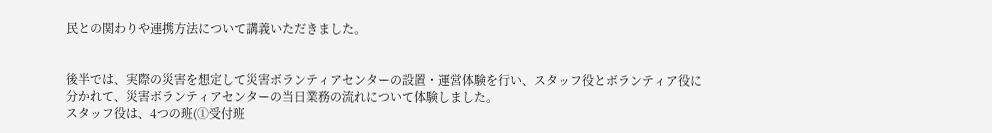民との関わりや連携方法について講義いただきました。


後半では、実際の災害を想定して災害ボランティアセンターの設置・運営体験を行い、スタッフ役とボランティア役に分かれて、災害ボランティアセンターの当日業務の流れについて体験しました。
スタッフ役は、4つの班(①受付班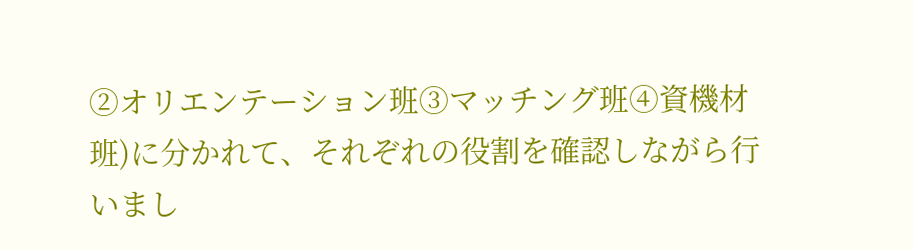②オリエンテーション班③マッチング班④資機材班)に分かれて、それぞれの役割を確認しながら行いまし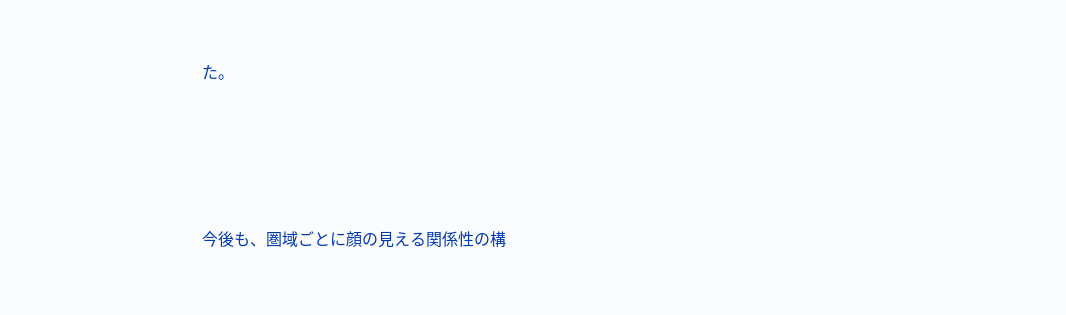た。




今後も、圏域ごとに顔の見える関係性の構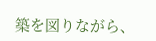築を図りながら、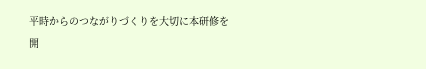平時からのつながりづくりを大切に本研修を開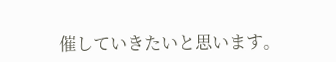催していきたいと思います。